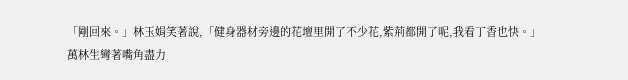「剛回來。」林玉娟笑著說,「健身器材旁邊的花壇里開了不少花,紫荊都開了呢,我看丁香也快。」
萬林生彎著嘴角盡力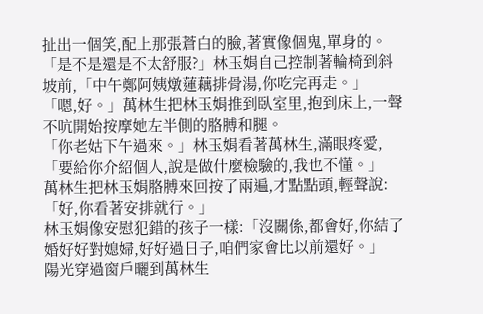扯出一個笑,配上那張蒼白的臉,著實像個鬼,單身的。
「是不是還是不太舒服?」林玉娟自己控制著輪椅到斜坡前,「中午鄭阿姨燉蓮藕排骨湯,你吃完再走。」
「嗯,好。」萬林生把林玉娟推到臥室里,抱到床上,一聲不吭開始按摩她左半側的胳膊和腿。
「你老姑下午過來。」林玉娟看著萬林生,滿眼疼愛,「要給你介紹個人,說是做什麼檢驗的,我也不懂。」
萬林生把林玉娟胳膊來回按了兩遍,才點點頭,輕聲說:「好,你看著安排就行。」
林玉娟像安慰犯錯的孩子一樣:「沒關係,都會好,你結了婚好好對媳婦,好好過日子,咱們家會比以前還好。」
陽光穿過窗戶曬到萬林生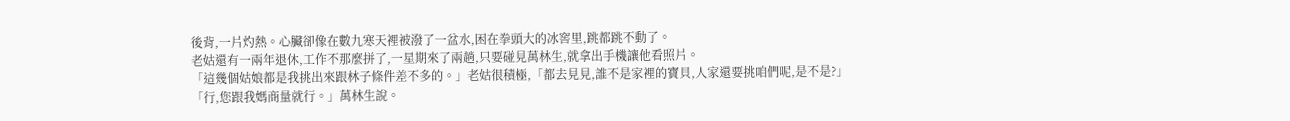後背,一片灼熱。心臟卻像在數九寒天裡被潑了一盆水,困在拳頭大的冰窖里,跳都跳不動了。
老姑還有一兩年退休,工作不那麼拼了,一星期來了兩趟,只要碰見萬林生,就拿出手機讓他看照片。
「這幾個姑娘都是我挑出來跟林子條件差不多的。」老姑很積極,「都去見見,誰不是家裡的寶貝,人家還要挑咱們呢,是不是?」
「行,您跟我媽商量就行。」萬林生說。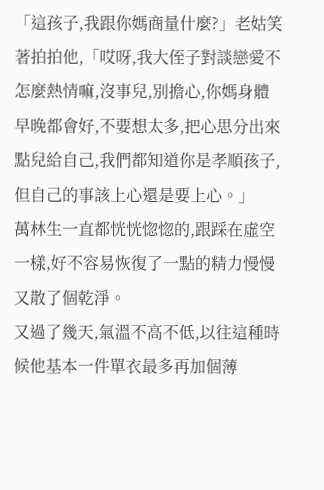「這孩子,我跟你媽商量什麼?」老姑笑著拍拍他,「哎呀,我大侄子對談戀愛不怎麼熱情嘛,沒事兒,別擔心,你媽身體早晚都會好,不要想太多,把心思分出來點兒給自己,我們都知道你是孝順孩子,但自己的事該上心還是要上心。」
萬林生一直都恍恍惚惚的,跟踩在虛空一樣,好不容易恢復了一點的精力慢慢又散了個乾淨。
又過了幾天,氣溫不高不低,以往這種時候他基本一件單衣最多再加個薄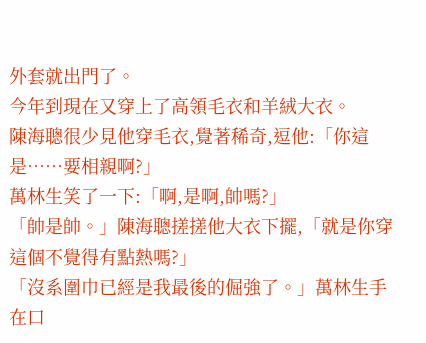外套就出門了。
今年到現在又穿上了高領毛衣和羊絨大衣。
陳海聰很少見他穿毛衣,覺著稀奇,逗他:「你這是……要相親啊?」
萬林生笑了一下:「啊,是啊,帥嗎?」
「帥是帥。」陳海聰搓搓他大衣下擺,「就是你穿這個不覺得有點熱嗎?」
「沒系圍巾已經是我最後的倔強了。」萬林生手在口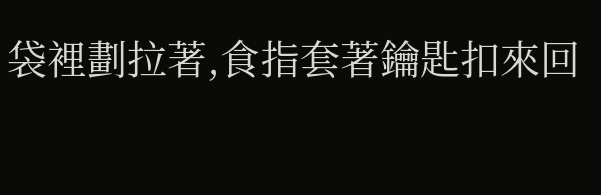袋裡劃拉著,食指套著鑰匙扣來回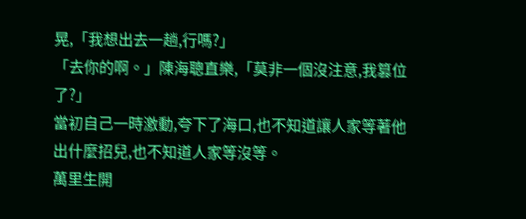晃,「我想出去一趟,行嗎?」
「去你的啊。」陳海聰直樂,「莫非一個沒注意,我篡位了?」
當初自己一時激動,夸下了海口,也不知道讓人家等著他出什麼招兒,也不知道人家等沒等。
萬里生開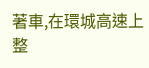著車,在環城高速上整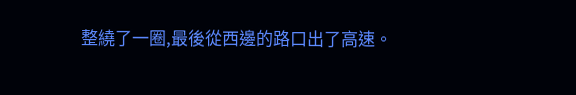整繞了一圈,最後從西邊的路口出了高速。